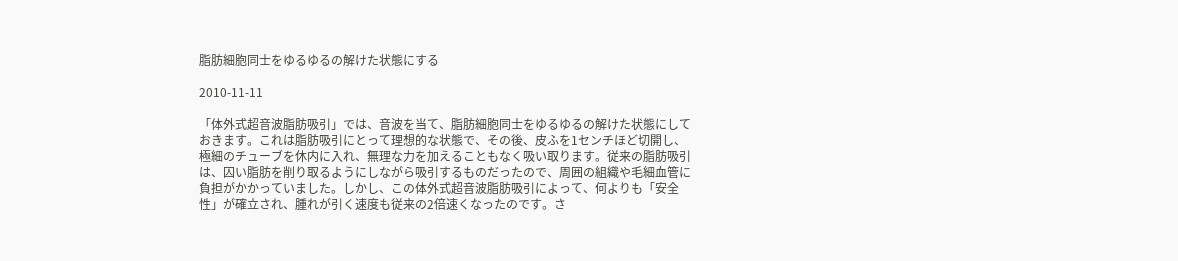脂肪細胞同士をゆるゆるの解けた状態にする

2010-11-11

「体外式超音波脂肪吸引」では、音波を当て、脂肪細胞同士をゆるゆるの解けた状態にしておきます。これは脂肪吸引にとって理想的な状態で、その後、皮ふを1センチほど切開し、極細のチューブを休内に入れ、無理な力を加えることもなく吸い取ります。従来の脂肪吸引は、囚い脂肪を削り取るようにしながら吸引するものだったので、周囲の組織や毛細血管に負担がかかっていました。しかし、この体外式超音波脂肪吸引によって、何よりも「安全性」が確立され、腫れが引く速度も従来の2倍速くなったのです。さ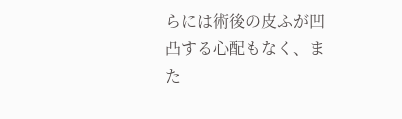らには術後の皮ふが凹凸する心配もなく、また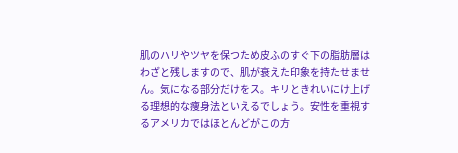肌のハリやツヤを保つため皮ふのすぐ下の脂肪層はわざと残しますので、肌が衰えた印象を持たせません。気になる部分だけをス。キリときれいにけ上げる理想的な痩身法といえるでしょう。安性を重視するアメリカではほとんどがこの方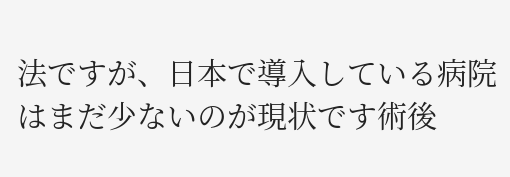法ですが、日本で導入している病院はまだ少ないのが現状です術後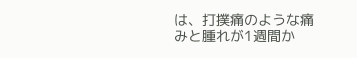は、打撲痛のような痛みと腫れが1週間か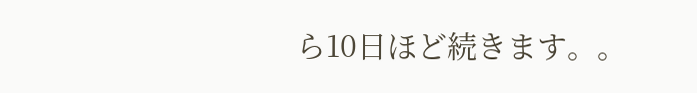ら10日ほど続きます。。